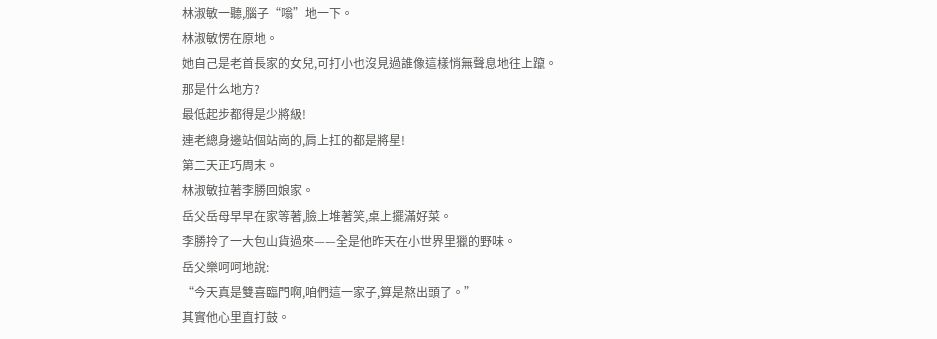林淑敏一聽,腦子“嗡”地一下。
林淑敏愣在原地。
她自己是老首長家的女兒,可打小也沒見過誰像這樣悄無聲息地往上躥。
那是什么地方?
最低起步都得是少將級!
連老總身邊站個站崗的,肩上扛的都是將星!
第二天正巧周末。
林淑敏拉著李勝回娘家。
岳父岳母早早在家等著,臉上堆著笑,桌上擺滿好菜。
李勝拎了一大包山貨過來——全是他昨天在小世界里獵的野味。
岳父樂呵呵地說:
“今天真是雙喜臨門啊,咱們這一家子,算是熬出頭了。”
其實他心里直打鼓。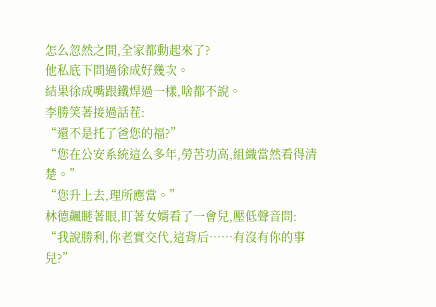怎么忽然之間,全家都動起來了?
他私底下問過徐成好幾次。
結果徐成嘴跟鐵焊過一樣,啥都不說。
李勝笑著接過話茬:
“還不是托了爸您的福?”
“您在公安系統這么多年,勞苦功高,組織當然看得清楚。”
“您升上去,理所應當。”
林德飆瞇著眼,盯著女婿看了一會兒,壓低聲音問:
“我說勝利,你老實交代,這背后……有沒有你的事兒?”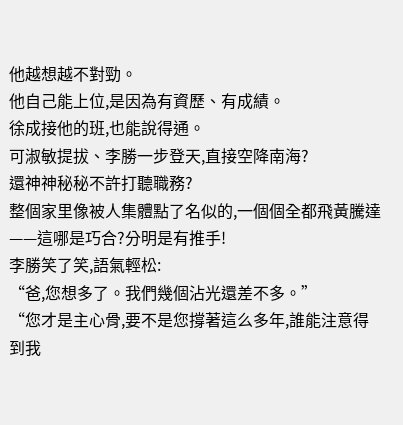他越想越不對勁。
他自己能上位,是因為有資歷、有成績。
徐成接他的班,也能說得通。
可淑敏提拔、李勝一步登天,直接空降南海?
還神神秘秘不許打聽職務?
整個家里像被人集體點了名似的,一個個全都飛黃騰達——這哪是巧合?分明是有推手!
李勝笑了笑,語氣輕松:
“爸,您想多了。我們幾個沾光還差不多。”
“您才是主心骨,要不是您撐著這么多年,誰能注意得到我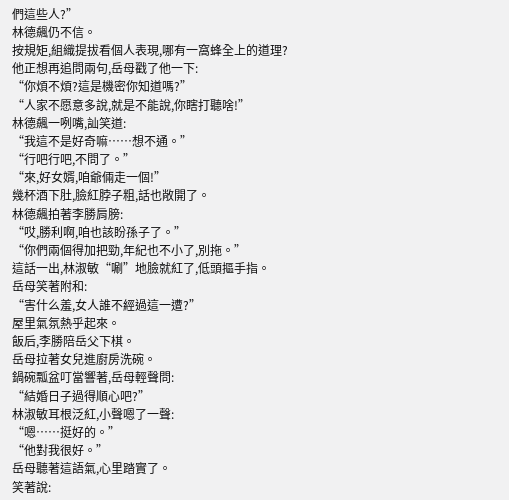們這些人?”
林德飆仍不信。
按規矩,組織提拔看個人表現,哪有一窩蜂全上的道理?
他正想再追問兩句,岳母戳了他一下:
“你煩不煩?這是機密你知道嗎?”
“人家不愿意多說,就是不能說,你瞎打聽啥!”
林德飆一咧嘴,訕笑道:
“我這不是好奇嘛……想不通。”
“行吧行吧,不問了。”
“來,好女婿,咱爺倆走一個!”
幾杯酒下肚,臉紅脖子粗,話也敞開了。
林德飆拍著李勝肩膀:
“哎,勝利啊,咱也該盼孫子了。”
“你們兩個得加把勁,年紀也不小了,別拖。”
這話一出,林淑敏“唰”地臉就紅了,低頭摳手指。
岳母笑著附和:
“害什么羞,女人誰不經過這一遭?”
屋里氣氛熱乎起來。
飯后,李勝陪岳父下棋。
岳母拉著女兒進廚房洗碗。
鍋碗瓢盆叮當響著,岳母輕聲問:
“結婚日子過得順心吧?”
林淑敏耳根泛紅,小聲嗯了一聲:
“嗯……挺好的。”
“他對我很好。”
岳母聽著這語氣,心里踏實了。
笑著說: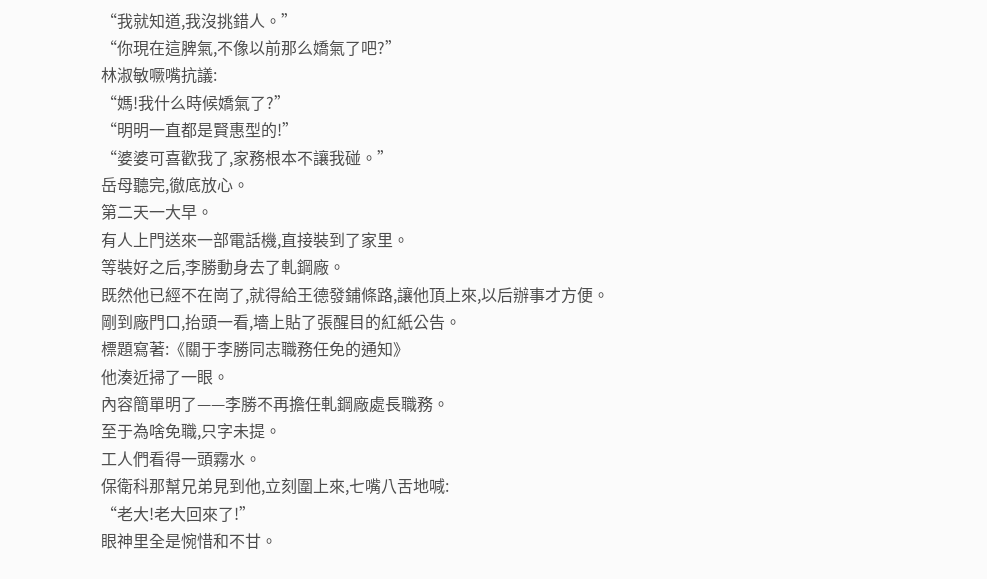“我就知道,我沒挑錯人。”
“你現在這脾氣,不像以前那么嬌氣了吧?”
林淑敏噘嘴抗議:
“媽!我什么時候嬌氣了?”
“明明一直都是賢惠型的!”
“婆婆可喜歡我了,家務根本不讓我碰。”
岳母聽完,徹底放心。
第二天一大早。
有人上門送來一部電話機,直接裝到了家里。
等裝好之后,李勝動身去了軋鋼廠。
既然他已經不在崗了,就得給王德發鋪條路,讓他頂上來,以后辦事才方便。
剛到廠門口,抬頭一看,墻上貼了張醒目的紅紙公告。
標題寫著:《關于李勝同志職務任免的通知》
他湊近掃了一眼。
內容簡單明了——李勝不再擔任軋鋼廠處長職務。
至于為啥免職,只字未提。
工人們看得一頭霧水。
保衛科那幫兄弟見到他,立刻圍上來,七嘴八舌地喊:
“老大!老大回來了!”
眼神里全是惋惜和不甘。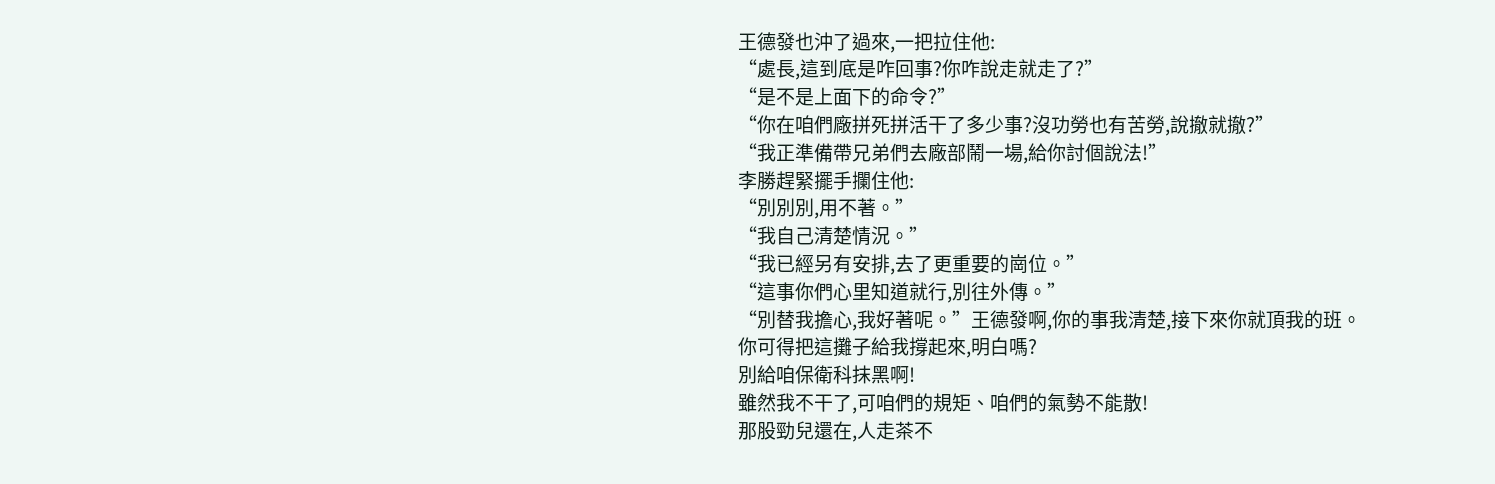王德發也沖了過來,一把拉住他:
“處長,這到底是咋回事?你咋說走就走了?”
“是不是上面下的命令?”
“你在咱們廠拼死拼活干了多少事?沒功勞也有苦勞,說撤就撤?”
“我正準備帶兄弟們去廠部鬧一場,給你討個說法!”
李勝趕緊擺手攔住他:
“別別別,用不著。”
“我自己清楚情況。”
“我已經另有安排,去了更重要的崗位。”
“這事你們心里知道就行,別往外傳。”
“別替我擔心,我好著呢。”王德發啊,你的事我清楚,接下來你就頂我的班。
你可得把這攤子給我撐起來,明白嗎?
別給咱保衛科抹黑啊!
雖然我不干了,可咱們的規矩、咱們的氣勢不能散!
那股勁兒還在,人走茶不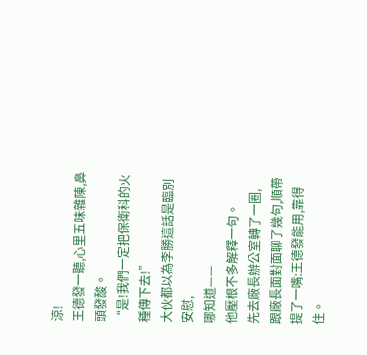涼!
王德發一聽,心里五味雜陳,鼻頭發酸。
“是!我們一定把保衛科的火種傳下去!”
大伙都以為李勝這話是臨別安慰,
哪知道——
他壓根不多解釋一句。
先去廠長辦公室轉了一圈,
跟廠長面對面聊了幾句,順帶提了一嘴:王德發能用,靠得住。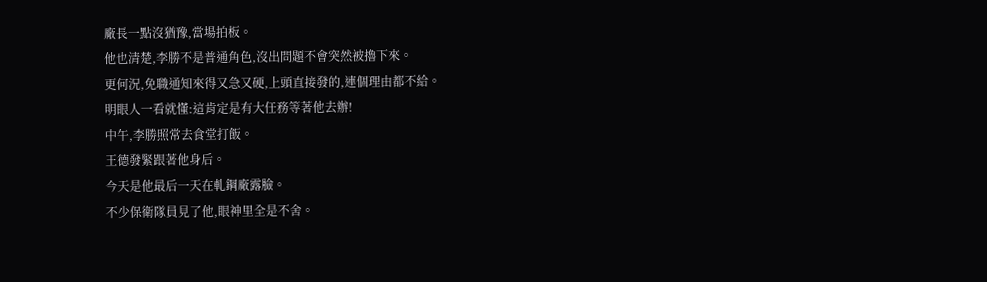廠長一點沒猶豫,當場拍板。
他也清楚,李勝不是普通角色,沒出問題不會突然被擼下來。
更何況,免職通知來得又急又硬,上頭直接發的,連個理由都不給。
明眼人一看就懂:這肯定是有大任務等著他去辦!
中午,李勝照常去食堂打飯。
王德發緊跟著他身后。
今天是他最后一天在軋鋼廠露臉。
不少保衛隊員見了他,眼神里全是不舍。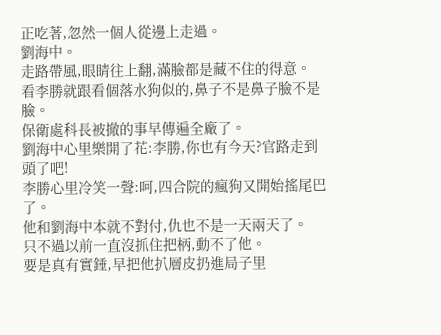正吃著,忽然一個人從邊上走過。
劉海中。
走路帶風,眼睛往上翻,滿臉都是藏不住的得意。
看李勝就跟看個落水狗似的,鼻子不是鼻子臉不是臉。
保衛處科長被撤的事早傳遍全廠了。
劉海中心里樂開了花:李勝,你也有今天?官路走到頭了吧!
李勝心里冷笑一聲:呵,四合院的瘋狗又開始搖尾巴了。
他和劉海中本就不對付,仇也不是一天兩天了。
只不過以前一直沒抓住把柄,動不了他。
要是真有實錘,早把他扒層皮扔進局子里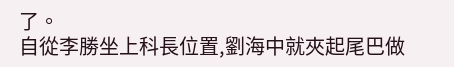了。
自從李勝坐上科長位置,劉海中就夾起尾巴做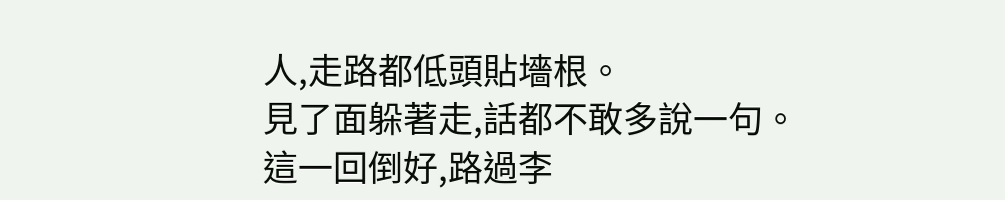人,走路都低頭貼墻根。
見了面躲著走,話都不敢多說一句。
這一回倒好,路過李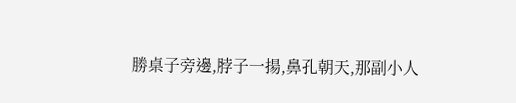勝桌子旁邊,脖子一揚,鼻孔朝天,那副小人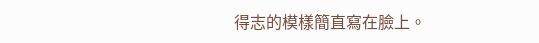得志的模樣簡直寫在臉上。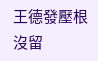王德發壓根沒留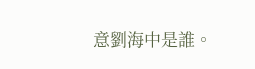意劉海中是誰。